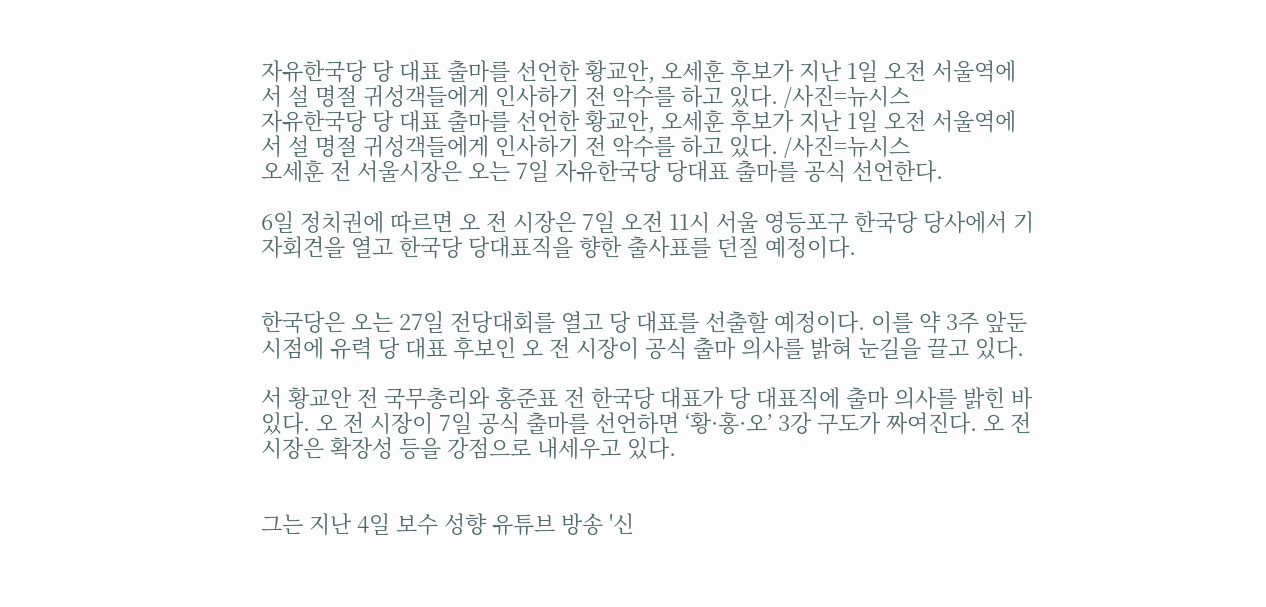자유한국당 당 대표 출마를 선언한 황교안, 오세훈 후보가 지난 1일 오전 서울역에서 설 명절 귀성객들에게 인사하기 전 악수를 하고 있다. /사진=뉴시스
자유한국당 당 대표 출마를 선언한 황교안, 오세훈 후보가 지난 1일 오전 서울역에서 설 명절 귀성객들에게 인사하기 전 악수를 하고 있다. /사진=뉴시스
오세훈 전 서울시장은 오는 7일 자유한국당 당대표 출마를 공식 선언한다.

6일 정치권에 따르면 오 전 시장은 7일 오전 11시 서울 영등포구 한국당 당사에서 기자회견을 열고 한국당 당대표직을 향한 출사표를 던질 예정이다.


한국당은 오는 27일 전당대회를 열고 당 대표를 선출할 예정이다. 이를 약 3주 앞둔 시점에 유력 당 대표 후보인 오 전 시장이 공식 출마 의사를 밝혀 눈길을 끌고 있다.

서 황교안 전 국무총리와 홍준표 전 한국당 대표가 당 대표직에 출마 의사를 밝힌 바 있다. 오 전 시장이 7일 공식 출마를 선언하면 ‘황·홍·오’ 3강 구도가 짜여진다. 오 전 시장은 확장성 등을 강점으로 내세우고 있다.


그는 지난 4일 보수 성향 유튜브 방송 '신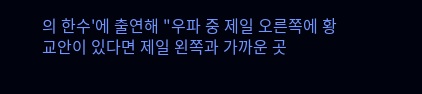의 한수'에 출연해 "우파 중 제일 오른쪽에 황교안이 있다면 제일 왼쪽과 가까운 곳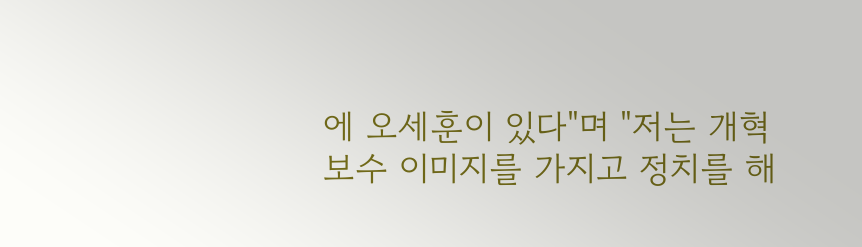에 오세훈이 있다"며 "저는 개혁 보수 이미지를 가지고 정치를 해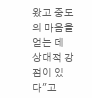왔고 중도의 마음을 얻는 데 상대적 강점이 있다"고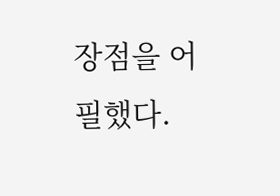장점을 어필했다.